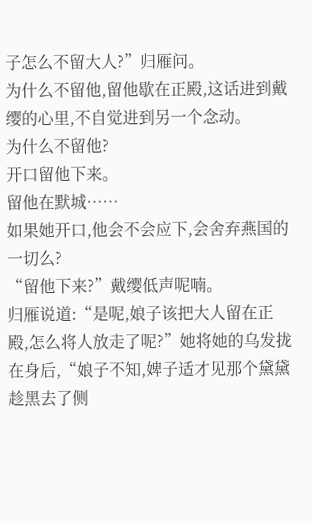子怎么不留大人?”归雁问。
为什么不留他,留他歇在正殿,这话进到戴缨的心里,不自觉进到另一个念动。
为什么不留他?
开口留他下来。
留他在默城……
如果她开口,他会不会应下,会舍弃燕国的一切么?
“留他下来?”戴缨低声呢喃。
归雁说道:“是呢,娘子该把大人留在正殿,怎么将人放走了呢?”她将她的乌发拢在身后,“娘子不知,婢子适才见那个黛黛趁黑去了侧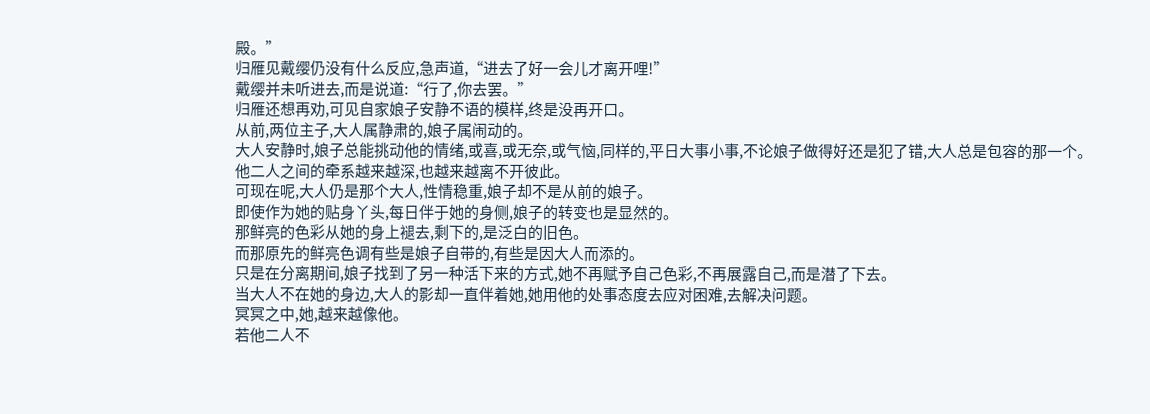殿。”
归雁见戴缨仍没有什么反应,急声道,“进去了好一会儿才离开哩!”
戴缨并未听进去,而是说道:“行了,你去罢。”
归雁还想再劝,可见自家娘子安静不语的模样,终是没再开口。
从前,两位主子,大人属静肃的,娘子属闹动的。
大人安静时,娘子总能挑动他的情绪,或喜,或无奈,或气恼,同样的,平日大事小事,不论娘子做得好还是犯了错,大人总是包容的那一个。
他二人之间的牵系越来越深,也越来越离不开彼此。
可现在呢,大人仍是那个大人,性情稳重,娘子却不是从前的娘子。
即使作为她的贴身丫头,每日伴于她的身侧,娘子的转变也是显然的。
那鲜亮的色彩从她的身上褪去,剩下的,是泛白的旧色。
而那原先的鲜亮色调有些是娘子自带的,有些是因大人而添的。
只是在分离期间,娘子找到了另一种活下来的方式,她不再赋予自己色彩,不再展露自己,而是潜了下去。
当大人不在她的身边,大人的影却一直伴着她,她用他的处事态度去应对困难,去解决问题。
冥冥之中,她,越来越像他。
若他二人不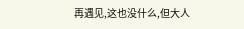再遇见,这也没什么,但大人